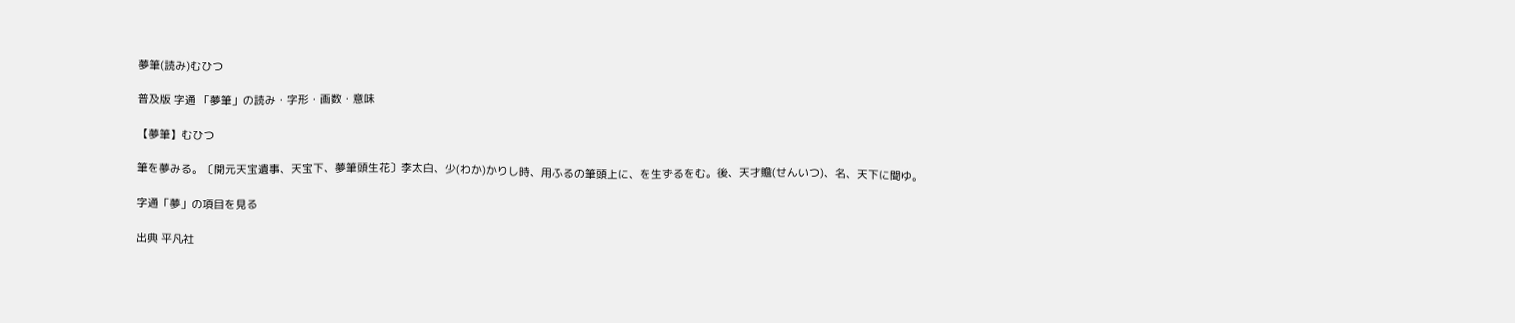夢筆(読み)むひつ

普及版 字通 「夢筆」の読み・字形・画数・意味

【夢筆】むひつ

筆を夢みる。〔開元天宝遺事、天宝下、夢筆頭生花〕李太白、少(わか)かりし時、用ふるの筆頭上に、を生ずるをむ。後、天才贍(せんいつ)、名、天下に聞ゆ。

字通「夢」の項目を見る

出典 平凡社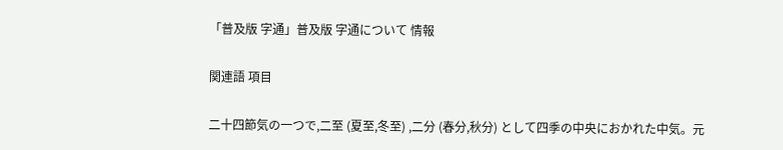「普及版 字通」普及版 字通について 情報

関連語 項目

二十四節気の一つで,二至 (夏至,冬至) ,二分 (春分,秋分) として四季の中央におかれた中気。元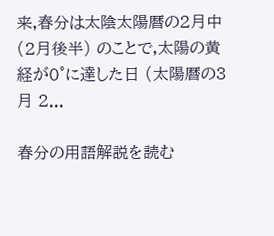来,春分は太陰太陽暦の2月中 (2月後半) のことで,太陽の黄経が0°に達した日 (太陽暦の3月 2...

春分の用語解説を読む